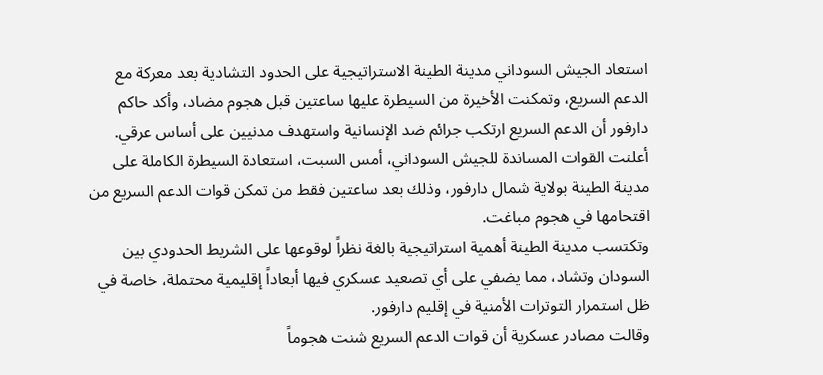استعاد الجيش السوداني مدينة الطينة الاستراتيجية على الحدود التشادية بعد معركة مع الدعم السريع، وتمكنت الأخيرة من السيطرة عليها ساعتين قبل هجوم مضاد، وأكد حاكم دارفور أن الدعم السريع ارتكب جرائم ضد الإنسانية واستهدف مدنيين على أساس عرقي.
أعلنت القوات المساندة للجيش السوداني، أمس السبت، استعادة السيطرة الكاملة على مدينة الطينة بولاية شمال دارفور، وذلك بعد ساعتين فقط من تمكن قوات الدعم السريع من اقتحامها في هجوم مباغت.
وتكتسب مدينة الطينة أهمية استراتيجية بالغة نظراً لوقوعها على الشريط الحدودي بين السودان وتشاد، مما يضفي على أي تصعيد عسكري فيها أبعاداً إقليمية محتملة، خاصة في ظل استمرار التوترات الأمنية في إقليم دارفور.
وقالت مصادر عسكرية أن قوات الدعم السريع شنت هجوماً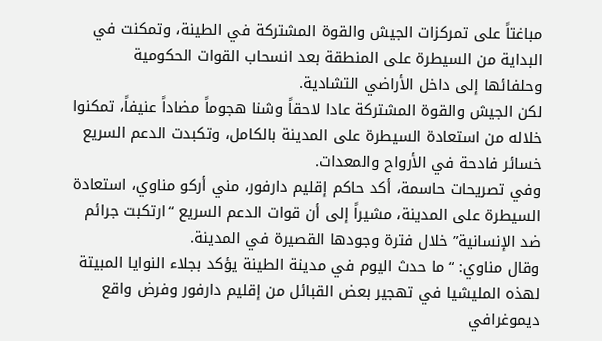مباغتاً على تمركزات الجيش والقوة المشتركة في الطينة، وتمكنت في البداية من السيطرة على المنطقة بعد انسحاب القوات الحكومية وحلفائها إلى داخل الأراضي التشادية.
لكن الجيش والقوة المشتركة عادا لاحقاً وشنا هجوماً مضاداً عنيفاً، تمكنوا خلاله من استعادة السيطرة على المدينة بالكامل، وتكبدت الدعم السريع خسائر فادحة في الأرواح والمعدات.
وفي تصريحات حاسمة، أكد حاكم إقليم دارفور، مني أركو مناوي، استعادة السيطرة على المدينة، مشيراً إلى أن قوات الدعم السريع “ارتكبت جرائم ضد الإنسانية” خلال فترة وجودها القصيرة في المدينة.
وقال مناوي: “ما حدث اليوم في مدينة الطينة يؤكد بجلاء النوايا المبيتة لهذه المليشيا في تهجير بعض القبائل من إقليم دارفور وفرض واقع ديموغرافي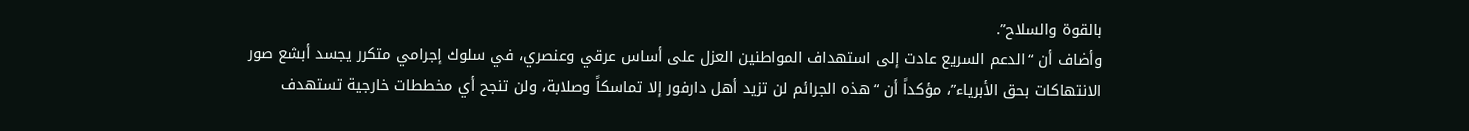بالقوة والسلاح”.
وأضاف أن “الدعم السريع عادت إلى استهداف المواطنين العزل على أساس عرقي وعنصري، في سلوك إجرامي متكرر يجسد أبشع صور الانتهاكات بحق الأبرياء”، مؤكداً أن “هذه الجرائم لن تزيد أهل دارفور إلا تماسكاً وصلابة، ولن تنجح أي مخططات خارجية تستهدف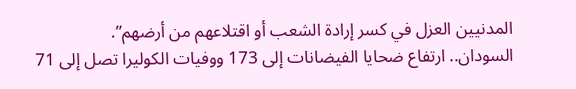المدنيين العزل في كسر إرادة الشعب أو اقتلاعهم من أرضهم”.
السودان.. ارتفاع ضحايا الفيضانات إلى 173 ووفيات الكوليرا تصل إلى 71